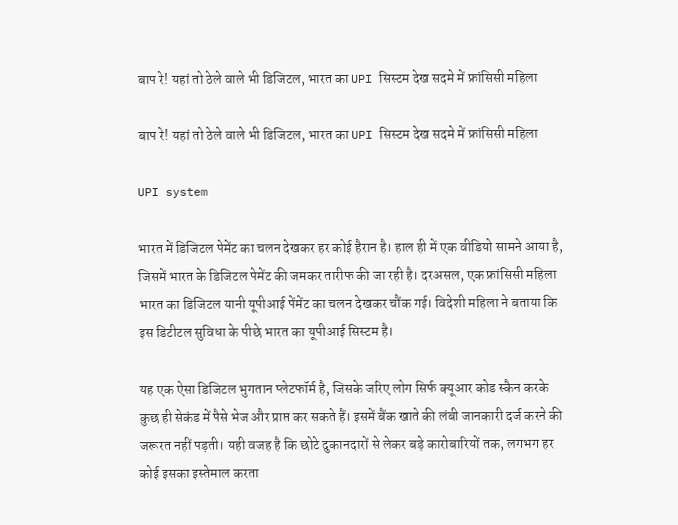बाप रे! यहां तो ठेले वाले भी डिजिटल, भारत का UPI सिस्टम देख सदमे में फ्रांसिसी महिला

बाप रे! यहां तो ठेले वाले भी डिजिटल, भारत का UPI सिस्टम देख सदमे में फ्रांसिसी महिला

UPI system

भारत में डिजिटल पेमेंट का चलन देखकर हर कोई हैरान है। हाल ही में एक वीडियो सामने आया है, जिसमें भारत के डिजिटल पेमेंट की जमकर तारीफ की जा रही है। दरअसल, एक फ्रांसिसी महिला भारत का डिजिटल यानी यूपीआई पेंमेंट का चलन देखकर चौंक गई। विदेशी महिला ने बताया कि इस डिटीटल सुविधा के पीछे भारत का यूपीआई सिस्टम है।

यह एक ऐसा डिजिटल भुगतान प्लेटफॉर्म है, जिसके जरिए लोग सिर्फ क्यूआर कोड स्कैन करके कुछ ही सेकंड में पैसे भेज और प्राप्त कर सकते हैं। इसमें बैंक खाते की लंबी जानकारी दर्ज करने की जरूरत नहीं पड़ती। यही वजह है कि छोटे दुकानदारों से लेकर बड़े कारोबारियों तक, लगभग हर कोई इसका इस्तेमाल करता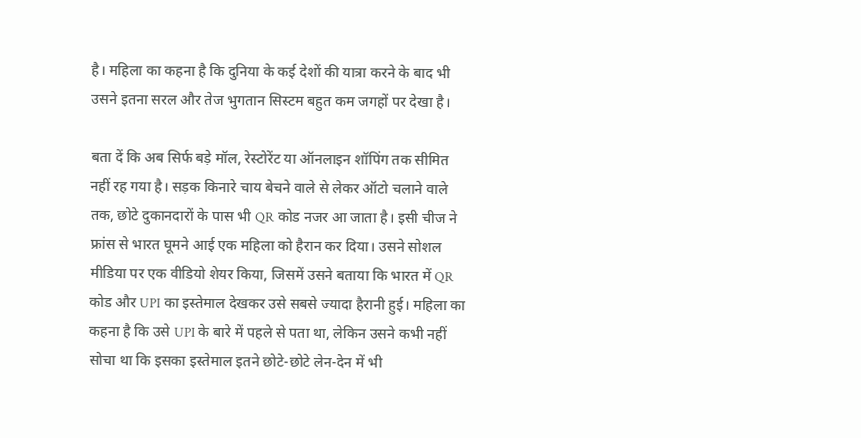है। महिला का कहना है कि दुनिया के कई देशों की यात्रा करने के बाद भी उसने इतना सरल और तेज भुगतान सिस्टम बहुत कम जगहों पर देखा है।

बता दें कि अब सिर्फ बड़े मॉल, रेस्टोरेंट या ऑनलाइन शॉपिंग तक सीमित नहीं रह गया है। सड़क किनारे चाय बेचने वाले से लेकर ऑटो चलाने वाले तक, छोटे दुकानदारों के पास भी QR कोड नजर आ जाता है। इसी चीज ने फ्रांस से भारत घूमने आई एक महिला को हैरान कर दिया। उसने सोशल मीडिया पर एक वीडियो शेयर किया, जिसमें उसने बताया कि भारत में QR कोड और UPI का इस्तेमाल देखकर उसे सबसे ज्यादा हैरानी हुई। महिला का कहना है कि उसे UPI के बारे में पहले से पता था, लेकिन उसने कभी नहीं सोचा था कि इसका इस्तेमाल इतने छोटे-छोटे लेन-देन में भी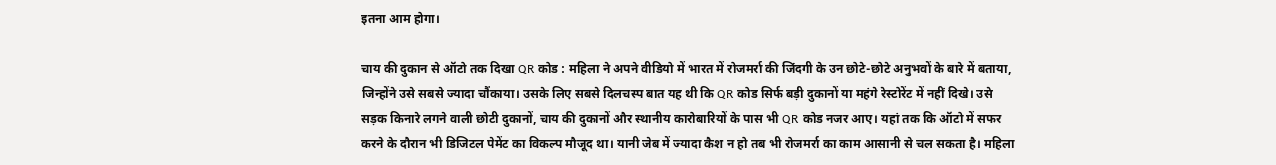इतना आम होगा।

चाय की दुकान से ऑटो तक दिखा QR कोड : महिला ने अपने वीडियो में भारत में रोजमर्रा की जिंदगी के उन छोटे-छोटे अनुभवों के बारे में बताया, जिन्होंने उसे सबसे ज्यादा चौंकाया। उसके लिए सबसे दिलचस्प बात यह थी कि QR कोड सिर्फ बड़ी दुकानों या महंगे रेस्टोरेंट में नहीं दिखे। उसे सड़क किनारे लगने वाली छोटी दुकानों, चाय की दुकानों और स्थानीय कारोबारियों के पास भी QR कोड नजर आए। यहां तक कि ऑटो में सफर करने के दौरान भी डिजिटल पेमेंट का विकल्प मौजूद था। यानी जेब में ज्यादा कैश न हो तब भी रोजमर्रा का काम आसानी से चल सकता है। महिला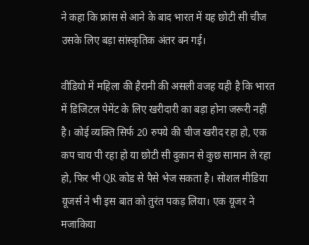ने कहा कि फ्रांस से आने के बाद भारत में यह छोटी सी चीज उसके लिए बड़ा सांस्कृतिक अंतर बन गई।

वीडियो में महिला की हैरानी की असली वजह यही है कि भारत में डिजिटल पेमेंट के लिए खरीदारी का बड़ा होना जरूरी नहीं है। कोई व्यक्ति सिर्फ 20 रुपये की चीज खरीद रहा हो, एक कप चाय पी रहा हो या छोटी सी दुकान से कुछ सामान ले रहा हो, फिर भी QR कोड से पैसे भेज सकता है। सोशल मीडिया यूजर्स ने भी इस बात को तुरंत पकड़ लिया। एक यूजर ने मजाकिया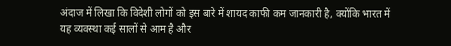अंदाज में लिखा कि विदेशी लोगों को इस बारे में शायद काफी कम जानकारी है, क्योंकि भारत में यह व्यवस्था कई सालों से आम है और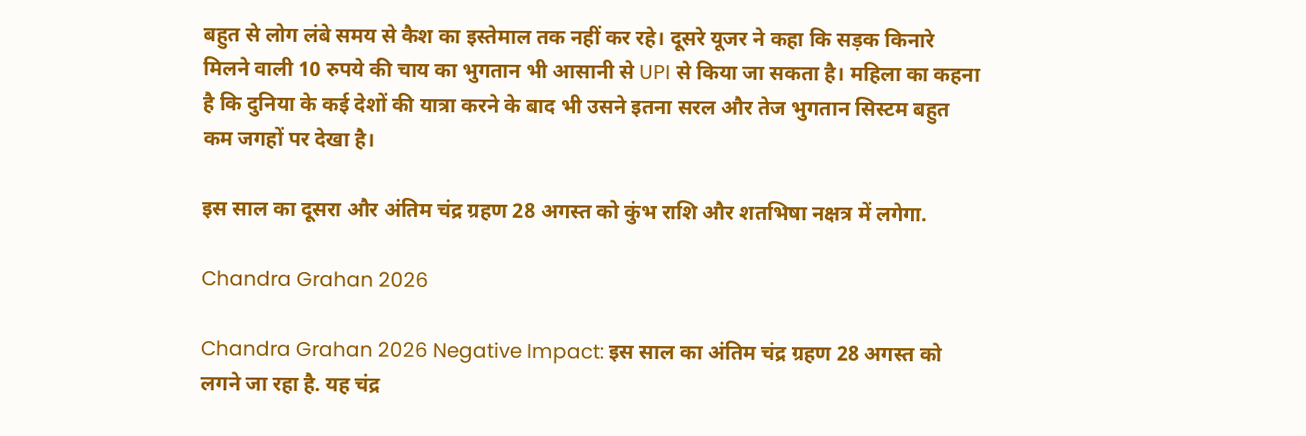बहुत से लोग लंबे समय से कैश का इस्तेमाल तक नहीं कर रहे। दूसरे यूजर ने कहा कि सड़क किनारे मिलने वाली 10 रुपये की चाय का भुगतान भी आसानी से UPI से किया जा सकता है। महिला का कहना है कि दुनिया के कई देशों की यात्रा करने के बाद भी उसने इतना सरल और तेज भुगतान सिस्टम बहुत कम जगहों पर देखा है।

इस साल का दूसरा और अंतिम चंद्र ग्रहण 28 अगस्त को कुंभ राशि और शतभिषा नक्षत्र में लगेगा.

Chandra Grahan 2026

Chandra Grahan 2026 Negative Impact: इस साल का अंतिम चंद्र ग्रहण 28 अगस्त को लगने जा रहा है. यह चंद्र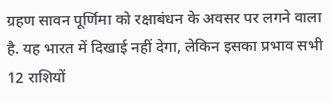ग्रहण सावन पूर्णिमा को रक्षाबंधन के अवसर पर लगने वाला है. यह भारत में दिखाई नहीं देगा, लेकिन इसका प्रभाव सभी 12 राशियों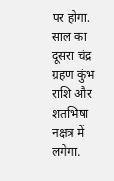पर होगा. साल का दूसरा चंद्र ग्रहण कुंभ राशि और शतभिषा नक्षत्र में लगेगा.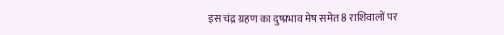इस चंद्र ग्रहण का दुष्प्रभाव मेष समेत 8 राशिवालों पर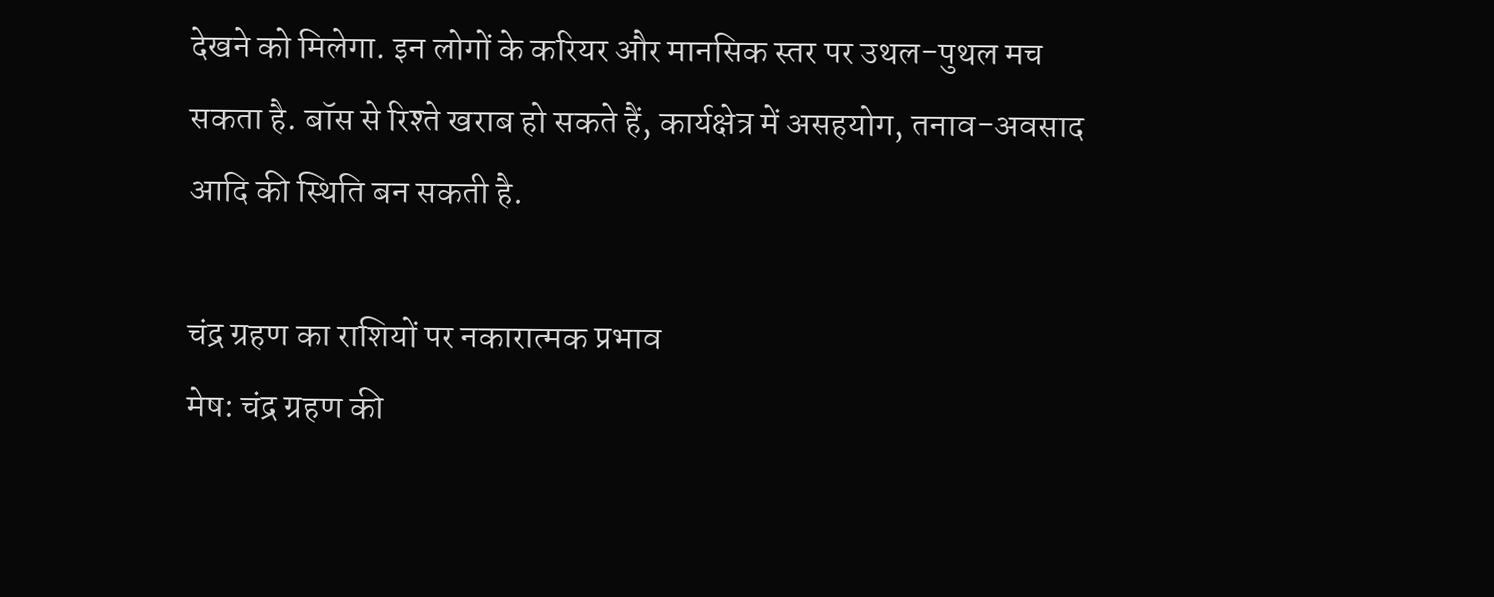देखने को मिलेगा. इन लोगों के करियर और मानसिक स्तर पर उथल-पुथल मच सकता है. बॉस से रिश्ते खराब हो सकते हैं, कार्यक्षेत्र में असहयोग, तनाव-अवसाद आदि की स्थिति बन सकती है.

चंद्र ग्रहण का राशियों पर नकारात्मक प्रभाव
मेष: चंद्र ग्रहण की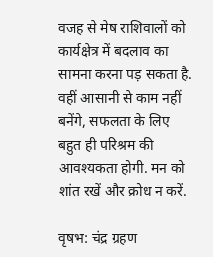वजह से मेष राशिवालों को कार्यक्षेत्र में बदलाव का सामना करना पड़ सकता है. वहीं आसानी से काम नहीं बनेंगे, सफलता के लिए बहुत ही परिश्रम की आवश्यकता होगी. मन को शांत रखें और क्रोध न करें.

वृषभ: चंद्र ग्रहण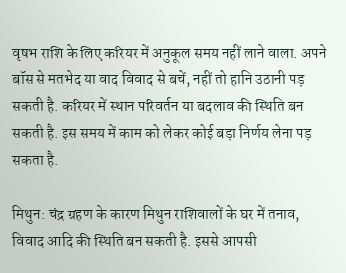वृषभ राशि के लिए करियर में अनुकूल समय नहीं लाने वाला. अपने बॉस से मतभेद या वाद विवाद से बचें, नहीं तो हानि उठानी पड़ सकती है. करियर में स्थान परिवर्तन या बदलाव की स्थिति बन सकती है. इस समय में काम को लेकर कोई बड़ा निर्णय लेना पड़ सकता है.

मिथुन: चंद्र ग्रहण के कारण मिथुन राशिवालों के घर में तनाव, विवाद आदि की स्थिति बन सकती है. इससे आपसी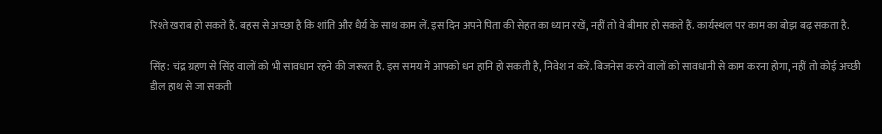रिश्ते खराब हो सकते हैं. बहस से अच्छा है कि शांति और धैर्य के साथ काम लें. इस दिन अपने पिता की सेहत का ध्यान रखें, नहीं तो वे बीमार हो सकते हैं. कार्यस्थल पर काम का बोझ बढ़ सकता है.

सिंह: चंद्र ग्रहण से सिंह वालों को भी सावधान रहने की जरूरत है. इस समय में आपको धन हानि हो सकती है, निवेश न करें. बिजनेस करने वालों को सावधानी से काम करना होगा, नहीं तो कोई अच्छी डील हाथ से जा सकती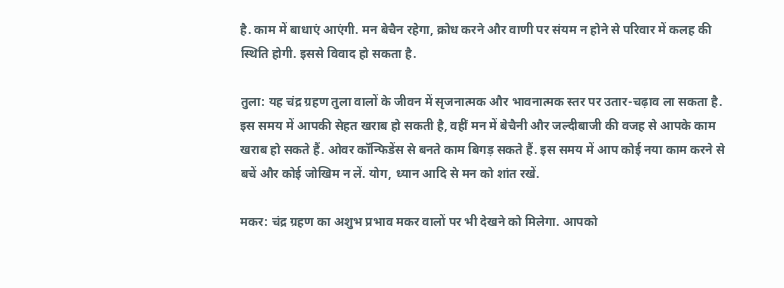है. काम में बाधाएं आएंगी. मन बेचैन रहेगा, क्रोध करने और वाणी पर संयम न होने से परिवार में कलह की स्थिति होगी. इससे विवाद हो सकता है.

तुला: यह चंद्र ग्रहण तुला वालों के जीवन में सृजनात्मक और भावनात्मक स्तर पर उतार-चढ़ाव ला सकता है. इस समय में आपकी सेहत खराब हो सकती है, वहीं मन में बेचैनी और जल्दीबाजी की वजह से आपके काम खराब हो सकते हैं. ओवर कॉन्फिडेंस से बनते काम बिगड़ सकते हैं. इस समय में आप कोई नया काम करने से बचें और कोई जोखिम न लें. योग, ध्यान आदि से मन को शांत रखें.

मकर: चंद्र ग्रहण का अशुभ प्रभाव मकर वालों पर भी देखने को मिलेगा. आपको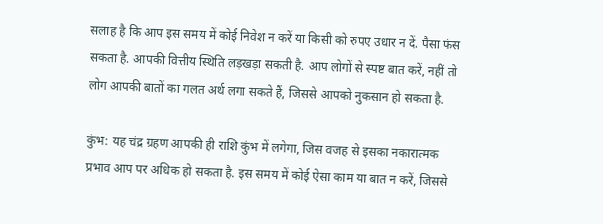सलाह है कि आप इस समय में कोई निवेश न करें या किसी को रुपए उधार न दें. पैसा फंस सकता है. आपकी वित्तीय स्थिति लड़खड़ा सकती है. आप लोगों से स्पष्ट बात करें, नहीं तो लोग आपकी बातों का गलत अर्थ लगा सकते हैं, जिससे आपको नुकसान हो सकता है.

कुंभ: यह चंद्र ग्रहण आपकी ही राशि कुंभ में लगेगा, जिस वजह से इसका नकारात्मक प्रभाव आप पर अधिक हो सकता है. इस समय में कोई ऐसा काम या बात न करें, जिससे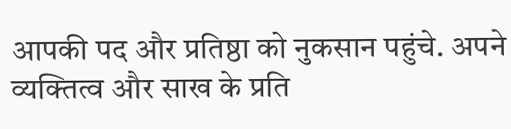आपकी पद और प्रतिष्ठा को नुकसान पहुंचे. अपने व्यक्तित्व और साख के प्रति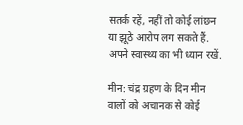सतर्क रहें, नहीं तो कोई लांछन या झूठे आरोप लग सकते हैं. अपने स्वास्थ्य का भी ध्यान रखें.

मीन: चंद्र ग्रहण के दिन मीन वालों को अचानक से कोई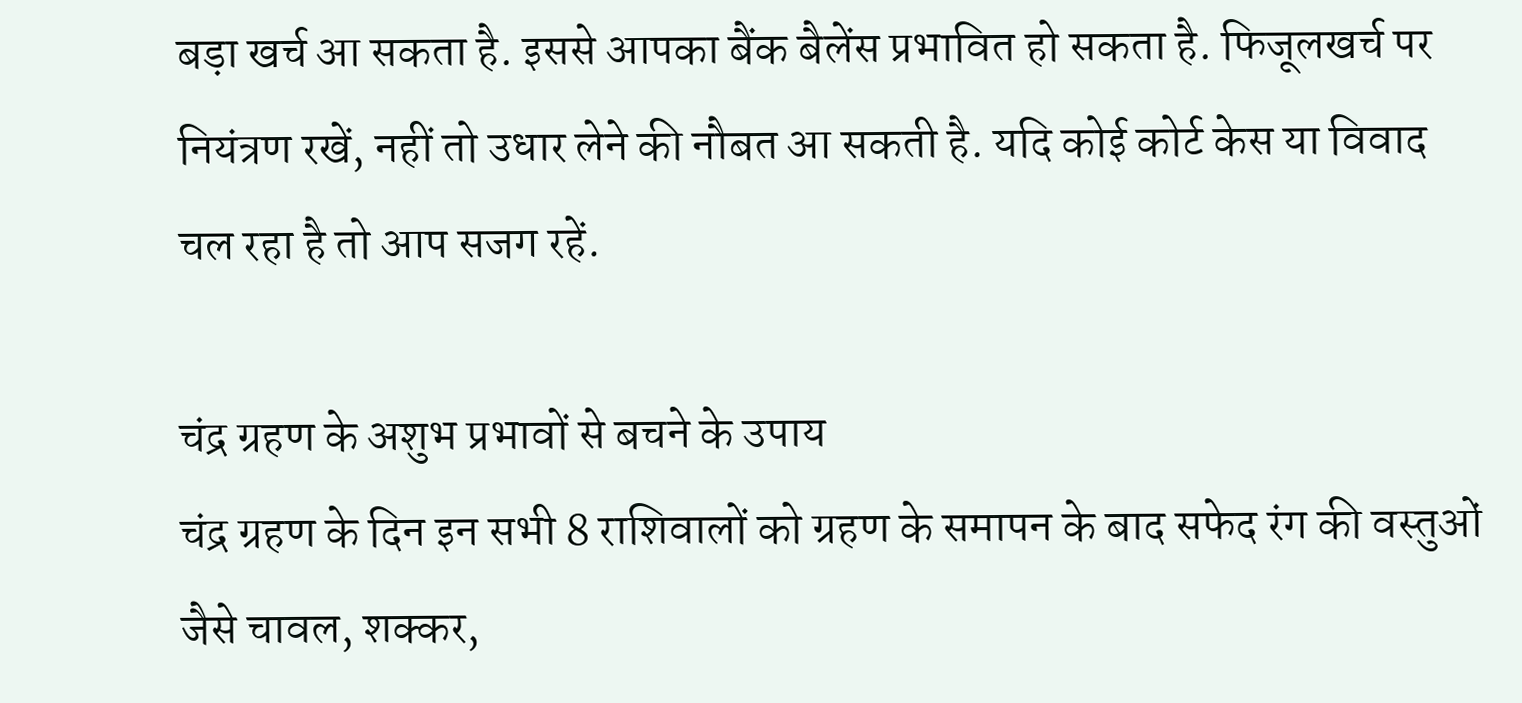बड़ा खर्च आ सकता है. इससे आपका बैंक बैलेंस प्रभावित हो सकता है. फिजूलखर्च पर नियंत्रण रखें, नहीं तो उधार लेने की नौबत आ सकती है. यदि कोई कोर्ट केस या विवाद चल रहा है तो आप सजग रहें.

चंद्र ग्रहण के अशुभ प्रभावों से बचने के उपाय
चंद्र ग्रहण के दिन इन सभी 8 राशिवालों को ग्रहण के समापन के बाद सफेद रंग की वस्तुओं जैसे चावल, शक्कर,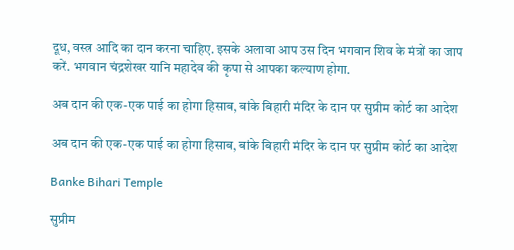दूध, वस्त्र आदि का दान करना चाहिए. इसके अलावा आप उस दिन भगवान शिव के मंत्रों का जाप करें. भगवान चंद्रशेखर यानि महादेव की कृपा से आपका कल्याण होगा.

अब दान की एक-एक पाई का होगा हिसाब, बांके बिहारी मंदिर के दान पर सुप्रीम कोर्ट का आदेश

अब दान की एक-एक पाई का होगा हिसाब, बांके बिहारी मंदिर के दान पर सुप्रीम कोर्ट का आदेश

Banke Bihari Temple

सुप्रीम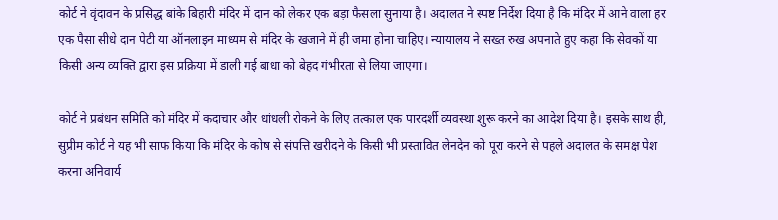कोर्ट ने वृंदावन के प्रसिद्ध बांके बिहारी मंदिर में दान को लेकर एक बड़ा फैसला सुनाया है। अदालत ने स्पष्ट निर्देश दिया है कि मंदिर में आने वाला हर एक पैसा सीधे दान पेटी या ऑनलाइन माध्यम से मंदिर के खजाने में ही जमा होना चाहिए। न्यायालय ने सख्त रुख अपनाते हुए कहा कि सेवकों या किसी अन्य व्यक्ति द्वारा इस प्रक्रिया में डाली गई बाधा को बेहद गंभीरता से लिया जाएगा।

कोर्ट ने प्रबंधन समिति को मंदिर में कदाचार और धांधली रोकने के लिए तत्काल एक पारदर्शी व्यवस्था शुरू करने का आदेश दिया है। इसके साथ ही, सुप्रीम कोर्ट ने यह भी साफ किया कि मंदिर के कोष से संपत्ति खरीदने के किसी भी प्रस्तावित लेनदेन को पूरा करने से पहले अदालत के समक्ष पेश करना अनिवार्य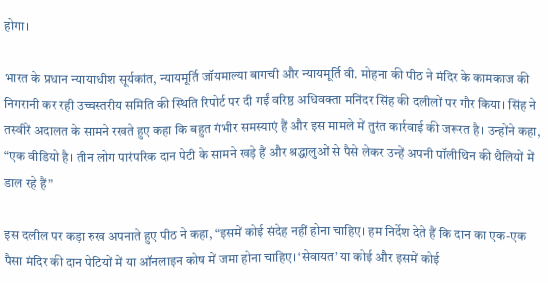होगा।

भारत के प्रधान न्यायाधीश सूर्यकांत, न्यायमूर्ति जॉयमाल्या बागची और न्यायमूर्ति वी. मोहना की पीठ ने मंदिर के कामकाज की निगरानी कर रही उच्चस्तरीय समिति की स्थिति रिपोर्ट पर दी गईं वरिष्ठ अधिवक्ता मनिंदर सिंह की दलीलों पर गौर किया। सिंह ने तस्वीरें अदालत के सामने रखते हुए कहा कि बहुत गंभीर समस्याएं हैं और इस मामले में तुरंत कार्रवाई की जरूरत है। उन्होंने कहा, “एक वीडियो है। तीन लोग पारंपरिक दान पेटी के सामने खड़े हैं और श्रद्धालुओं से पैसे लेकर उन्हें अपनी पॉलीथिन की थैलियों में डाल रहे हैं”

इस दलील पर कड़ा रुख अपनाते हुए पीठ ने कहा, “इसमें कोई संदेह नहीं होना चाहिए। हम निर्देश देते हैं कि दान का एक-एक पैसा मंदिर की दान पेटियों में या ऑनलाइन कोष में जमा होना चाहिए। ‘सेवायत’ या कोई और इसमें कोई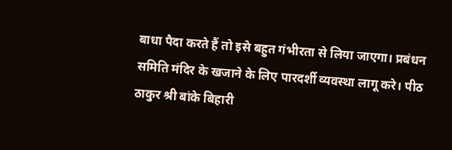बाधा पैदा करते हैं तो इसे बहुत गंभीरता से लिया जाएगा। प्रबंधन समिति मंदिर के खजाने के लिए पारदर्शी व्यवस्था लागू करे। पीठ ठाकुर श्री बांके बिहारी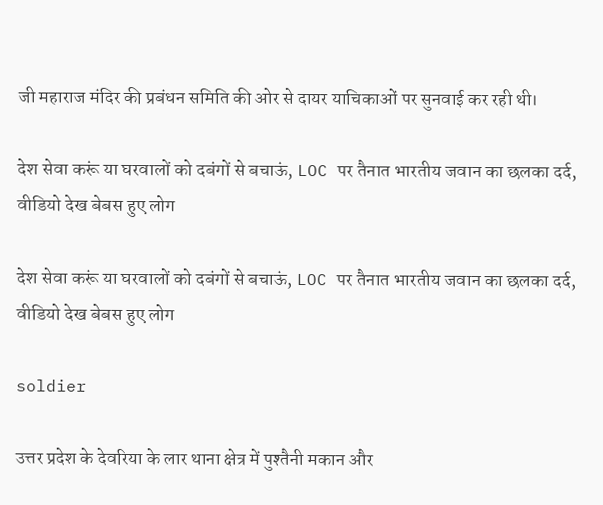जी महाराज मंदिर की प्रबंधन समिति की ओर से दायर याचिकाओं पर सुनवाई कर रही थी।

देश सेवा करूं या घरवालों को दबंगों से बचाऊं, LOC पर तैनात भारतीय जवान का छलका दर्द, वीडियो देख बेबस हुए लोग

देश सेवा करूं या घरवालों को दबंगों से बचाऊं, LOC पर तैनात भारतीय जवान का छलका दर्द, वीडियो देख बेबस हुए लोग

soldier

उत्तर प्रदेश के देवरिया के लार थाना क्षेत्र में पुश्तैनी मकान और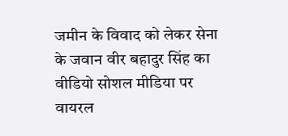जमीन के विवाद को लेकर सेना के जवान वीर बहादुर सिंह का वीडियो सोशल मीडिया पर वायरल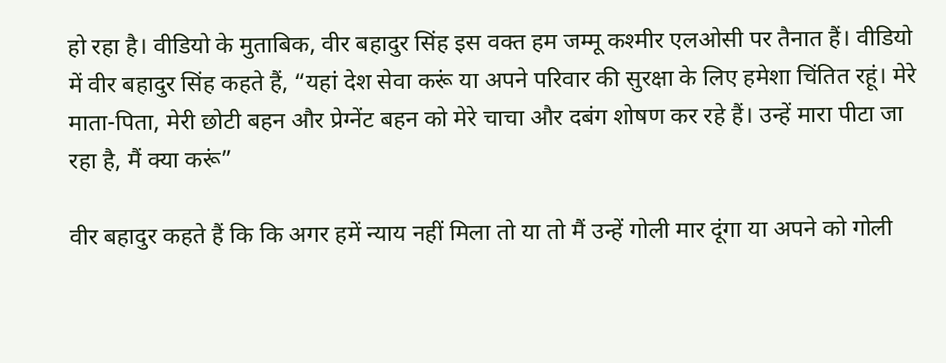हो रहा है। वीडियो के मुताबिक, वीर बहादुर सिंह इस वक्त हम जम्मू कश्मीर एलओसी पर तैनात हैं। वीडियो में वीर बहादुर सिंह कहते हैं, “यहां देश सेवा करूं या अपने परिवार की सुरक्षा के लिए हमेशा चिंतित रहूं। मेरे माता-पिता, मेरी छोटी बहन और प्रेग्नेंट बहन को मेरे चाचा और दबंग शोषण कर रहे हैं। उन्हें मारा पीटा जा रहा है, मैं क्या करूं”

वीर बहादुर कहते हैं कि कि अगर हमें न्याय नहीं मिला तो या तो मैं उन्हें गोली मार दूंगा या अपने को गोली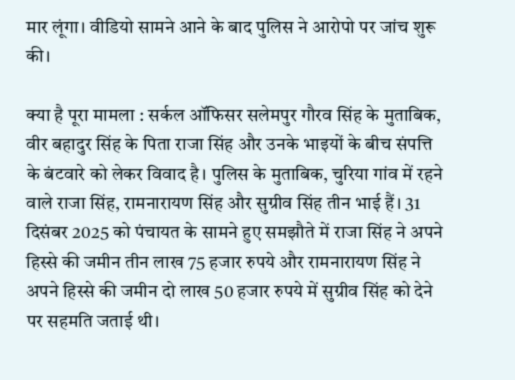मार लूंगा। वीडियो सामने आने के बाद पुलिस ने आरोपो पर जांच शुरू की।

क्या है पूरा मामला : सर्कल ऑफिसर सलेमपुर गौरव सिंह के मुताबिक, वीर बहादुर सिंह के पिता राजा सिंह और उनके भाइयों के बीच संपत्ति के बंटवारे को लेकर विवाद है। पुलिस के मुताबिक, चुरिया गांव में रहने वाले राजा सिंह, रामनारायण सिंह और सुग्रीव सिंह तीन भाई हैं। 31 दिसंबर 2025 को पंचायत के सामने हुए समझौते में राजा सिंह ने अपने हिस्से की जमीन तीन लाख 75 हजार रुपये और रामनारायण सिंह ने अपने हिस्से की जमीन दो लाख 50 हजार रुपये में सुग्रीव सिंह को देने पर सहमति जताई थी।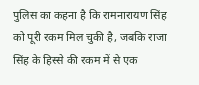पुलिस का कहना है कि रामनारायण सिंह को पूरी रकम मिल चुकी है, जबकि राजा सिंह के हिस्से की रकम में से एक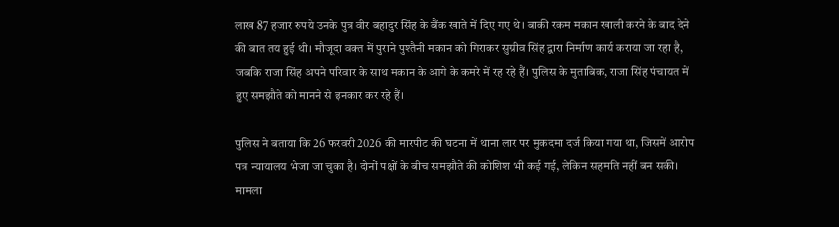लाख 87 हजार रुपये उनके पुत्र वीर बहादुर सिंह के बैंक खाते में दिए गए थे। बाकी रकम मकान खाली करने के बाद देने की बात तय हुई थी। मौजूदा वक्त में पुराने पुश्तैनी मकान को गिराकर सुग्रीव सिंह द्वारा निर्माण कार्य कराया जा रहा है, जबकि राजा सिंह अपने परिवार के साथ मकान के आगे के कमरे में रह रहे हैं। पुलिस के मुताबिक, राजा सिंह पंचायत में हुए समझौते को मानने से इनकार कर रहे हैं।

पुलिस ने बताया कि 26 फरवरी 2026 की मारपीट की घटना में थाना लार पर मुकदमा दर्ज किया गया था, जिसमें आरोप पत्र न्यायालय भेजा जा चुका है। दोनों पक्षों के बीच समझौते की कोशिश भी कई गई, लेकिन सहमति नहीं बन सकी। मामला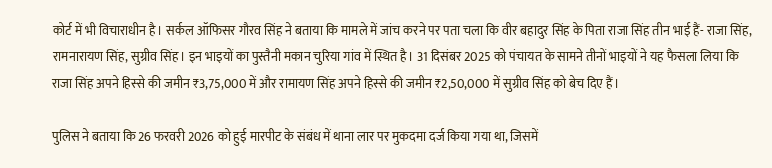कोर्ट में भी विचाराधीन है। सर्कल ऑफिसर गौरव सिंह ने बताया कि मामले में जांच करने पर पता चला कि वीर बहादुर सिंह के पिता राजा सिंह तीन भाई हैं- राजा सिंह, रामनारायण सिंह, सुग्रीव सिंह। इन भाइयों का पुस्तैनी मकान चुरिया गांव में स्थित है। 31 दिसंबर 2025 को पंचायत के सामने तीनों भाइयों ने यह फैसला लिया कि राजा सिंह अपने हिस्से की जमीन ₹3,75,000 में और रामायण सिंह अपने हिस्से की जमीन ₹2,50,000 में सुग्रीव सिंह को बेच दिए हैं।

पुलिस ने बताया कि 26 फरवरी 2026 को हुई मारपीट के संबंध में थाना लार पर मुकदमा दर्ज किया गया था, जिसमें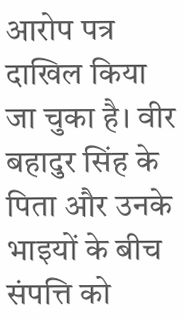आरोप पत्र दाखिल किया जा चुका है। वीर बहादुर सिंह के पिता और उनके भाइयों के बीच संपत्ति को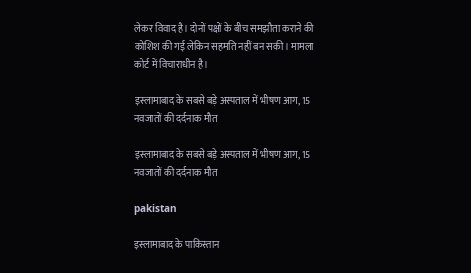लेकर विवाद है। दोनों पक्षों के बीच समझौता कराने की कोशिश की गई लेकिन सहमति नहीं बन सकी। मामला कोर्ट में विचाराधीन है।

इस्लामाबाद के सबसे बड़े अस्पताल में भीषण आग, 15 नवजातों की दर्दनाक मौत

इस्लामाबाद के सबसे बड़े अस्पताल में भीषण आग, 15 नवजातों की दर्दनाक मौत

pakistan

इस्लामाबाद के पाकिस्तान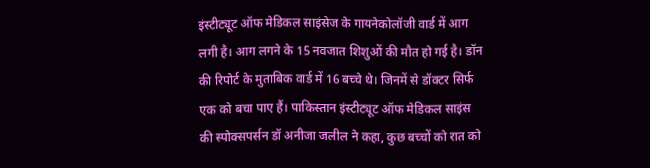इंस्टीट्यूट ऑफ मेडिकल साइंसेज के गायनेकोलॉजी वार्ड में आग लगी है। आग लगने के 15 नवजात शिशुओं की मौत हो गई है। डॉन की रिपोर्ट के मुताबिक वार्ड में 16 बच्चे थे। जिनमें से डॉक्टर सिर्फ एक को बचा पाए हैं। पाकिस्तान इंस्टीट्यूट ऑफ मेडिकल साइंस की स्पोक्सपर्सन डॉ अनीजा जलील ने कहा, कुछ बच्चों को रात को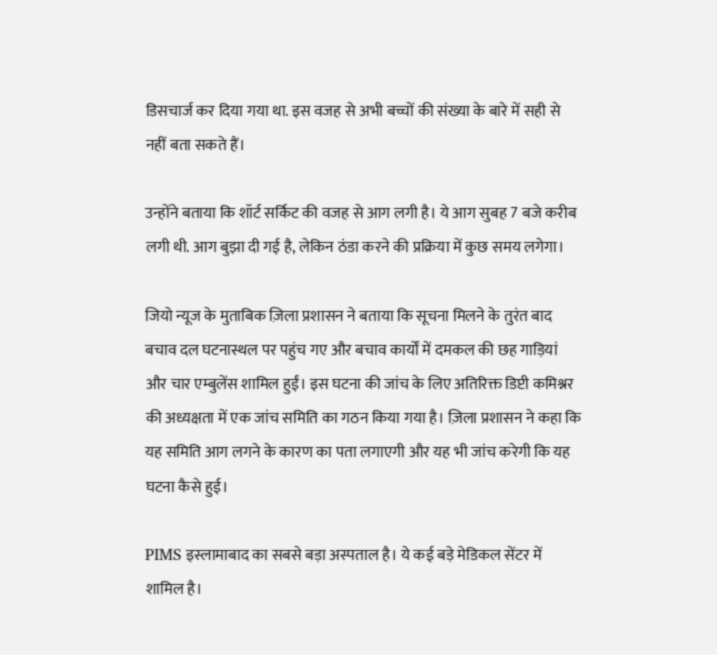डिसचार्ज कर दिया गया था. इस वजह से अभी बच्चों की संख्या के बारे में सही से नहीं बता सकते हैं।

उन्होंने बताया कि शॉर्ट सर्किट की वजह से आग लगी है। ये आग सुबह 7 बजे करीब लगी थी. आग बुझा दी गई है, लेकिन ठंडा करने की प्रक्रिया में कुछ समय लगेगा।

जियो न्यूज के मुताबिक ज़िला प्रशासन ने बताया कि सूचना मिलने के तुरंत बाद बचाव दल घटनास्थल पर पहुंच गए और बचाव कार्यों में दमकल की छह गाड़ियां और चार एम्बुलेंस शामिल हुईं। इस घटना की जांच के लिए अतिरिक्त डिप्टी कमिश्नर की अध्यक्षता में एक जांच समिति का गठन किया गया है। ज़िला प्रशासन ने कहा कि यह समिति आग लगने के कारण का पता लगाएगी और यह भी जांच करेगी कि यह घटना कैसे हुई।

PIMS इस्लामाबाद का सबसे बड़ा अस्पताल है। ये कई बड़े मेडिकल सेंटर में शामिल है।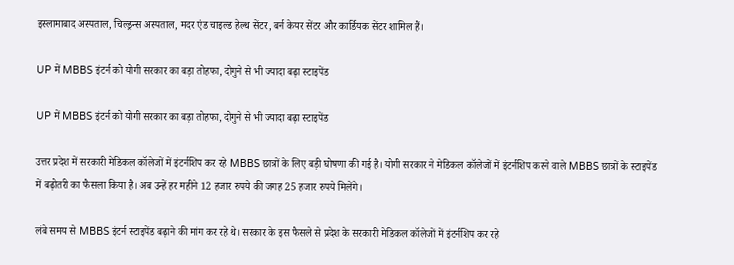इस्लामाबाद अस्पताल, चिल्ड्रन्स अस्पताल, मदर एंड चाइल्ड हेल्थ सेंटर, बर्न केयर सेंटर और कार्डियक सेंटर शामिल हैं।

UP में MBBS इंटर्न को योगी सरकार का बड़ा तोहफा, दोगुने से भी ज्यादा बढ़ा स्टाइपेंड

UP में MBBS इंटर्न को योगी सरकार का बड़ा तोहफा, दोगुने से भी ज्यादा बढ़ा स्टाइपेंड

उत्तर प्रदेश में सरकारी मेडिकल कॉलेजों में इंटर्नशिप कर रहे MBBS छात्रों के लिए बड़ी घोषणा की गई है। योगी सरकार ने मेडिकल कॉलेजों में इंटर्नशिप करने वाले MBBS छात्रों के स्टाइपेंड में बढ़ोतरी का फैसला किया है। अब उन्हें हर महीने 12 हजार रुपये की जगह 25 हजार रुपये मिलेंगे।

लंबे समय से MBBS इंटर्न स्टाइपेंड बढ़ाने की मांग कर रहे थे। सरकार के इस फैसले से प्रदेश के सरकारी मेडिकल कॉलेजों में इंटर्नशिप कर रहे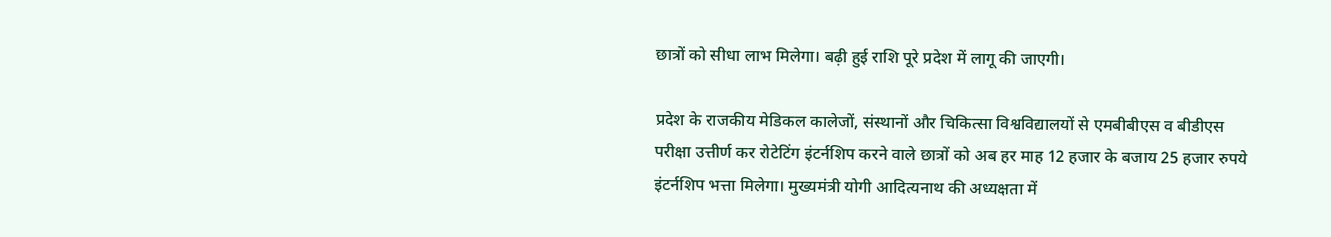छात्रों को सीधा लाभ मिलेगा। बढ़ी हुई राशि पूरे प्रदेश में लागू की जाएगी।

प्रदेश के राजकीय मेडिकल कालेजों, संस्थानों और चिकित्सा विश्वविद्यालयों से एमबीबीएस व बीडीएस परीक्षा उत्तीर्ण कर रोटेटिंग इंटर्नशिप करने वाले छात्रों को अब हर माह 12 हजार के बजाय 25 हजार रुपये इंटर्नशिप भत्ता मिलेगा। मुख्यमंत्री योगी आदित्यनाथ की अध्यक्षता में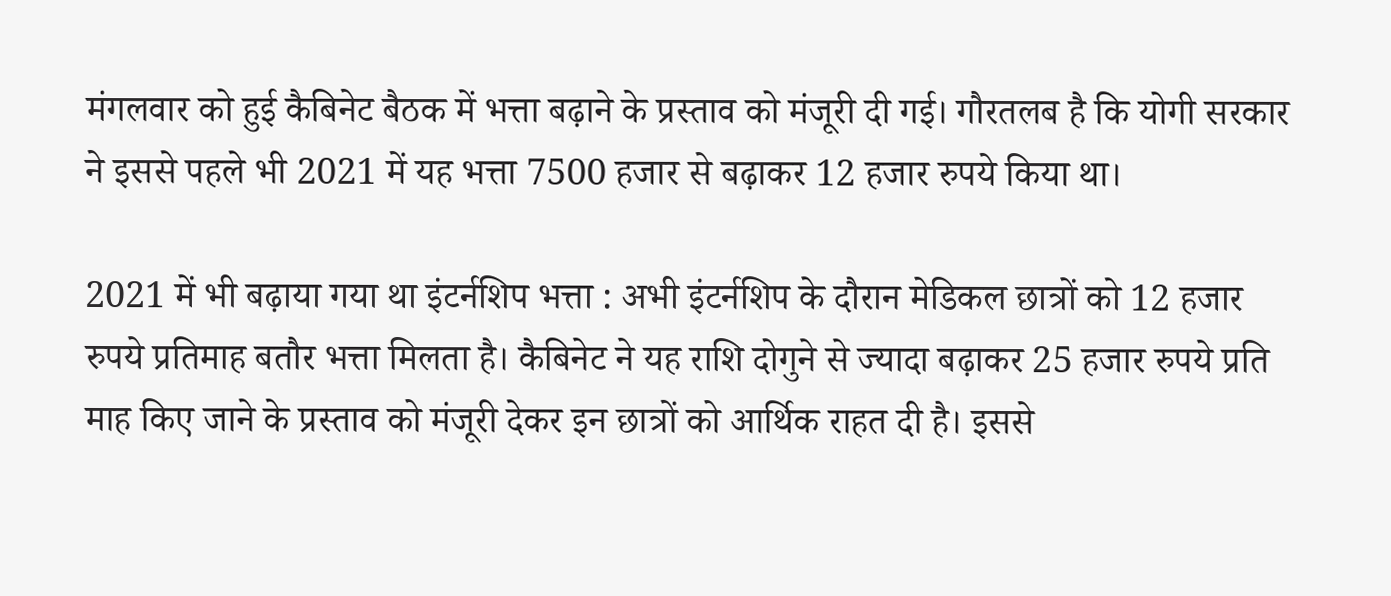मंगलवार को हुई कैबिनेट बैठक में भत्ता बढ़ाने के प्रस्ताव को मंजूरी दी गई। गौरतलब है कि योगी सरकार ने इससे पहले भी 2021 में यह भत्ता 7500 हजार से बढ़ाकर 12 हजार रुपये किया था।

2021 में भी बढ़ाया गया था इंटर्नशिप भत्ता : अभी इंटर्नशिप के दौरान मेडिकल छात्रों को 12 हजार रुपये प्रतिमाह बतौर भत्ता मिलता है। कैबिनेट ने यह राशि दोगुने से ज्यादा बढ़ाकर 25 हजार रुपये प्रति माह किए जाने के प्रस्ताव को मंजूरी देकर इन छात्रों को आर्थिक राहत दी है। इससे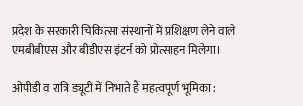प्रदेश के सरकारी चिकित्सा संस्थानों में प्रशिक्षण लेने वाले एमबीबीएस और बीडीएस इंटर्न को प्रोत्साहन मिलेगा।

ओपीडी व रात्रि ड्यूटी में निभाते हैं महत्वपूर्ण भूमिका :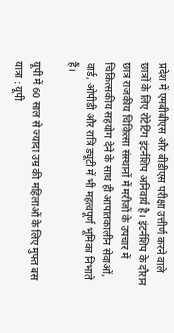प्रदेश में एमबीबीएस और बीडीएस परीक्षा उत्तीर्ण करने वाले छात्रों के लिए रोटेटिंग इंटर्नशिप अनिवार्य है। इंटर्नशिप के दौरान छात्र राजकीय चिकित्सा संस्थानों में मरीजों के उपचार में चिकित्सकीय सहयोग देने के साथ ही आपातकालीन सेवाओं, वार्ड, ओपीडी और रात्रि ड्यूटी में भी महत्वपूर्ण भूमिका निभाते हैं।

यूपी में 60 साल से ज्यादा उम्र की महिलाओं के लिए मुफ्त बस यात्रा : यूपी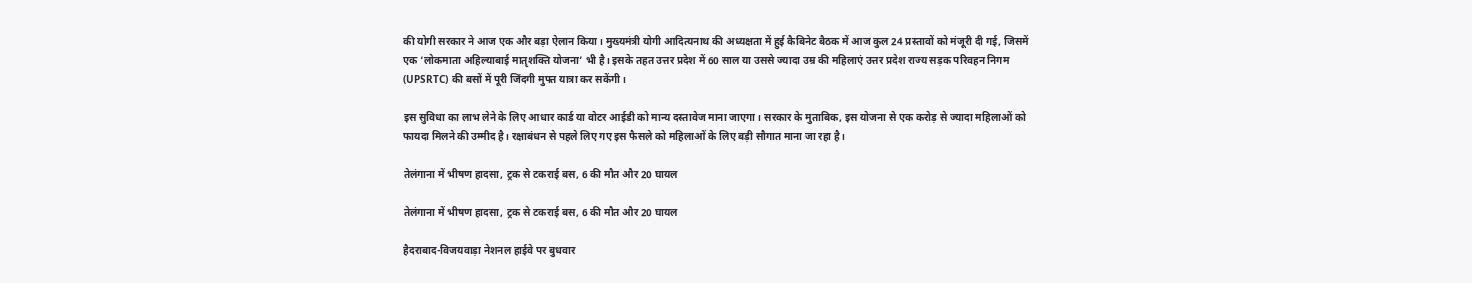की योगी सरकार ने आज एक और बड़ा ऐलान किया। मुख्यमंत्री योगी आदित्यनाथ की अध्यक्षता में हुई कैबिनेट बैठक में आज कुल 24 प्रस्तावों को मंजूरी दी गई, जिसमें एक ‘लोकमाता अहिल्याबाई मातृशक्ति योजना’ भी है। इसके तहत उत्तर प्रदेश में 60 साल या उससे ज्यादा उम्र की महिलाएं उत्तर प्रदेश राज्य सड़क परिवहन निगम (UPSRTC) की बसों में पूरी जिंदगी मुफ्त यात्रा कर सकेंगी।

इस सुविधा का लाभ लेने के लिए आधार कार्ड या वोटर आईडी को मान्य दस्तावेज माना जाएगा। सरकार के मुताबिक, इस योजना से एक करोड़ से ज्यादा महिलाओं को फायदा मिलने की उम्मीद है। रक्षाबंधन से पहले लिए गए इस फैसले को महिलाओं के लिए बड़ी सौगात माना जा रहा है।

तेलंगाना में भीषण हादसा, ट्रक से टकराई बस, 6 की मौत और 20 घायल

तेलंगाना में भीषण हादसा, ट्रक से टकराई बस, 6 की मौत और 20 घायल

हैदराबाद-विजयवाड़ा नेशनल हाईवे पर बुधवार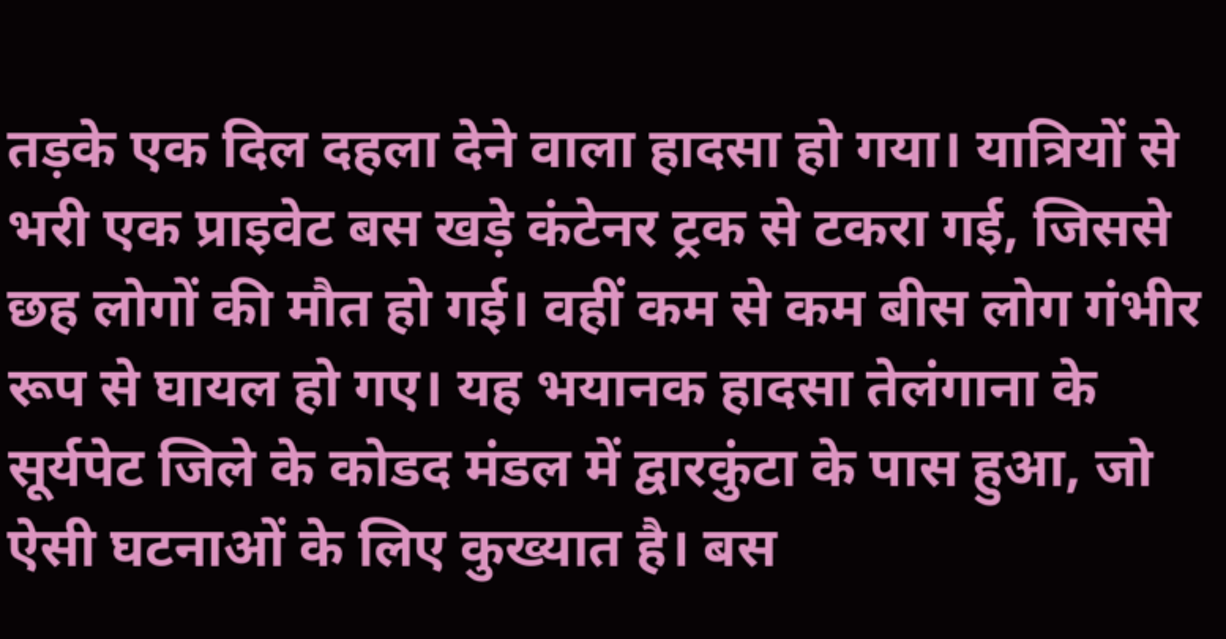तड़के एक दिल दहला देने वाला हादसा हो गया। यात्रियों से भरी एक प्राइवेट बस खड़े कंटेनर ट्रक से टकरा गई, जिससे छह लोगों की मौत हो गई। वहीं कम से कम बीस लोग गंभीर रूप से घायल हो गए। यह भयानक हादसा तेलंगाना के सूर्यपेट जिले के कोडद मंडल में द्वारकुंटा के पास हुआ, जो ऐसी घटनाओं के लिए कुख्यात है। बस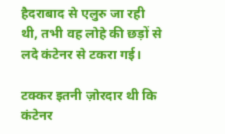हैदराबाद से एलुरु जा रही थी, तभी वह लोहे की छड़ों से लदे कंटेनर से टकरा गई।

टक्कर इतनी ज़ोरदार थी कि कंटेनर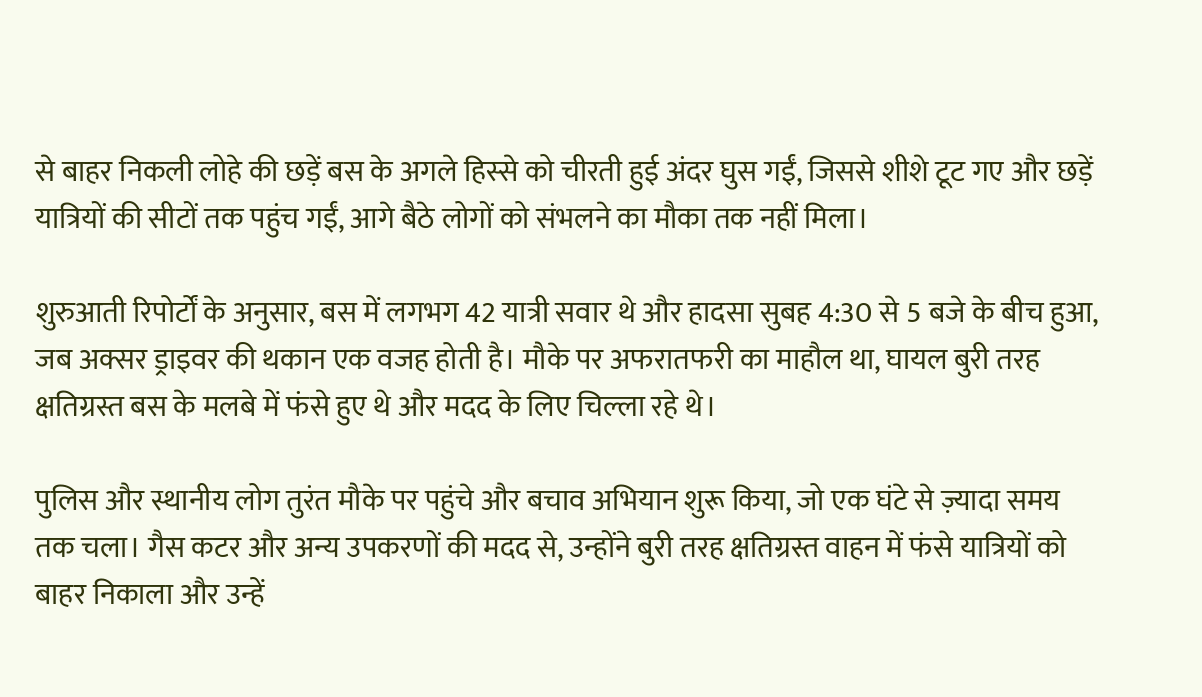से बाहर निकली लोहे की छड़ें बस के अगले हिस्से को चीरती हुई अंदर घुस गईं, जिससे शीशे टूट गए और छड़ें यात्रियों की सीटों तक पहुंच गईं, आगे बैठे लोगों को संभलने का मौका तक नहीं मिला।

शुरुआती रिपोर्टों के अनुसार, बस में लगभग 42 यात्री सवार थे और हादसा सुबह 4:30 से 5 बजे के बीच हुआ, जब अक्सर ड्राइवर की थकान एक वजह होती है। मौके पर अफरातफरी का माहौल था, घायल बुरी तरह क्षतिग्रस्त बस के मलबे में फंसे हुए थे और मदद के लिए चिल्ला रहे थे।

पुलिस और स्थानीय लोग तुरंत मौके पर पहुंचे और बचाव अभियान शुरू किया, जो एक घंटे से ज़्यादा समय तक चला। गैस कटर और अन्य उपकरणों की मदद से, उन्होंने बुरी तरह क्षतिग्रस्त वाहन में फंसे यात्रियों को बाहर निकाला और उन्हें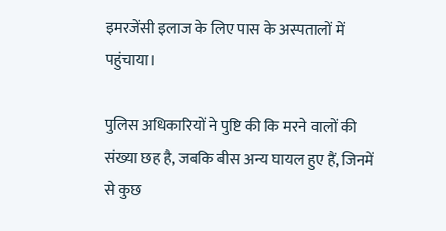इमरजेंसी इलाज के लिए पास के अस्पतालों में पहुंचाया।

पुलिस अधिकारियों ने पुष्टि की कि मरने वालों की संख्या छह है, जबकि बीस अन्य घायल हुए हैं, जिनमें से कुछ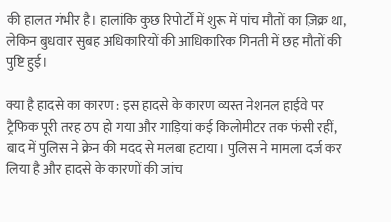की हालत गंभीर है। हालांकि कुछ रिपोर्टों में शुरू में पांच मौतों का ज़िक्र था, लेकिन बुधवार सुबह अधिकारियों की आधिकारिक गिनती में छह मौतों की पुष्टि हुई।

क्या है हादसे का कारण : इस हादसे के कारण व्यस्त नेशनल हाईवे पर ट्रैफिक पूरी तरह ठप हो गया और गाड़ियां कई किलोमीटर तक फंसी रहीं, बाद में पुलिस ने क्रेन की मदद से मलबा हटाया। पुलिस ने मामला दर्ज कर लिया है और हादसे के कारणों की जांच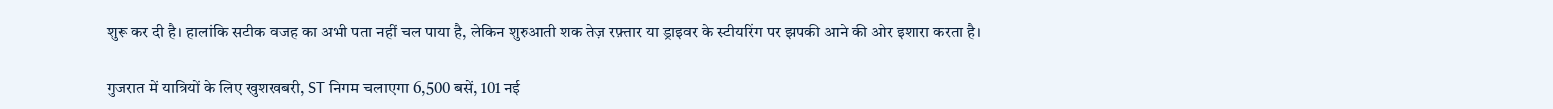शुरू कर दी है। हालांकि सटीक वजह का अभी पता नहीं चल पाया है, लेकिन शुरुआती शक तेज़ रफ़्तार या ड्राइवर के स्टीयरिंग पर झपकी आने की ओर इशारा करता है।

गुजरात में यात्रियों के लिए खुशखबरी, ST निगम चलाएगा 6,500 बसें, 101 नई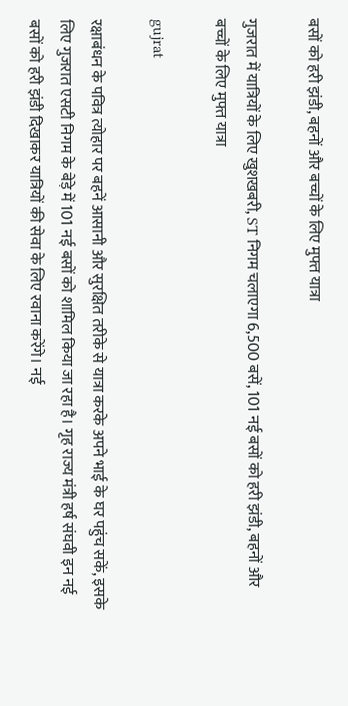बसों को हरी झंडी, बहनों और बच्चों के लिए मुफ्त यात्रा

गुजरात में यात्रियों के लिए खुशखबरी, ST निगम चलाएगा 6,500 बसें, 101 नई बसों को हरी झंडी, बहनों और बच्चों के लिए मुफ्त यात्रा

gujrat

रक्षाबंधन के पवित्र त्योहार पर बहनें आसानी और सुरक्षित तरीके से यात्रा करके अपने भाई के घर पहुंच सकें, इसके लिए गुजरात एसटी निगम के बेड़े में 101 नई बसों को शामिल किया जा रहा है। गृह राज्य मंत्री हर्ष संघवी इन नई बसों को हरी झंडी दिखाकर यात्रियों की सेवा के लिए रवाना करेंगे। नई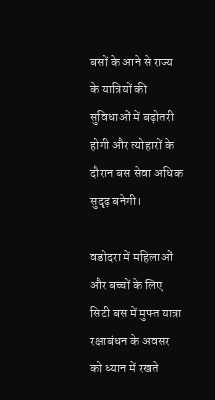बसों के आने से राज्य के यात्रियों की सुविधाओं में बढ़ोतरी होगी और त्योहारों के दौरान बस सेवा अधिक सुदृढ़ बनेगी।

वडोदरा में महिलाओं और बच्चों के लिए सिटी बस में मुफ्त यात्रा
रक्षाबंधन के अवसर को ध्यान में रखते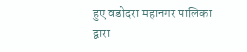हुए वडोदरा महानगर पालिका द्वारा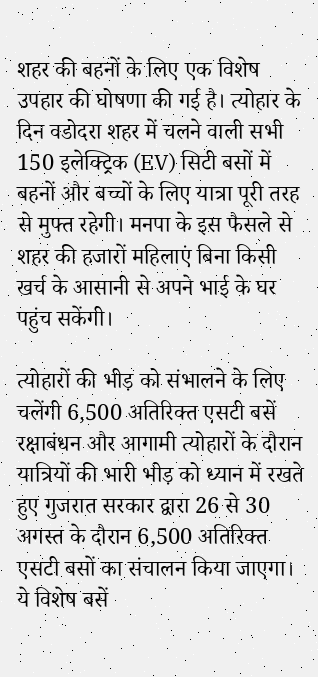शहर की बहनों के लिए एक विशेष उपहार की घोषणा की गई है। त्योहार के दिन वडोदरा शहर में चलने वाली सभी 150 इलेक्ट्रिक (EV) सिटी बसों में बहनों और बच्चों के लिए यात्रा पूरी तरह से मुफ्त रहेगी। मनपा के इस फैसले से शहर की हजारों महिलाएं बिना किसी खर्च के आसानी से अपने भाई के घर पहुंच सकेंगी।

त्योहारों की भीड़ को संभालने के लिए चलेंगी 6,500 अतिरिक्त एसटी बसें
रक्षाबंधन और आगामी त्योहारों के दौरान यात्रियों की भारी भीड़ को ध्यान में रखते हुए गुजरात सरकार द्वारा 26 से 30 अगस्त के दौरान 6,500 अतिरिक्त एसटी बसों का संचालन किया जाएगा। ये विशेष बसें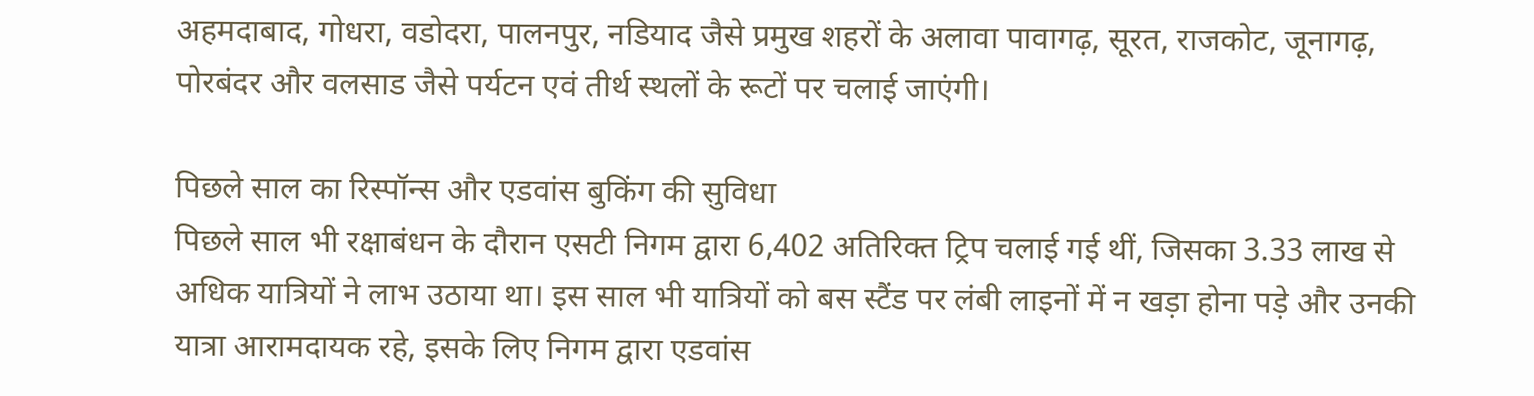अहमदाबाद, गोधरा, वडोदरा, पालनपुर, नडियाद जैसे प्रमुख शहरों के अलावा पावागढ़, सूरत, राजकोट, जूनागढ़, पोरबंदर और वलसाड जैसे पर्यटन एवं तीर्थ स्थलों के रूटों पर चलाई जाएंगी।

पिछले साल का रिस्पॉन्स और एडवांस बुकिंग की सुविधा
पिछले साल भी रक्षाबंधन के दौरान एसटी निगम द्वारा 6,402 अतिरिक्त ट्रिप चलाई गई थीं, जिसका 3.33 लाख से अधिक यात्रियों ने लाभ उठाया था। इस साल भी यात्रियों को बस स्टैंड पर लंबी लाइनों में न खड़ा होना पड़े और उनकी यात्रा आरामदायक रहे, इसके लिए निगम द्वारा एडवांस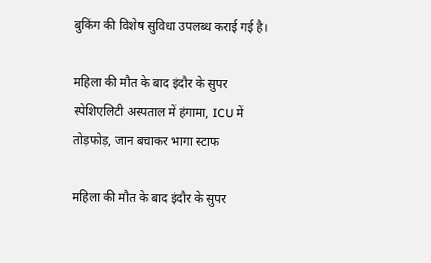बुकिंग की विशेष सुविधा उपलब्ध कराई गई है।

महिला की मौत के बाद इंदौर के सुपर स्पेशिएलिटी अस्पताल में हंगामा, ICU में तोड़फोड़, जान बचाकर भागा स्टाफ

महिला की मौत के बाद इंदौर के सुपर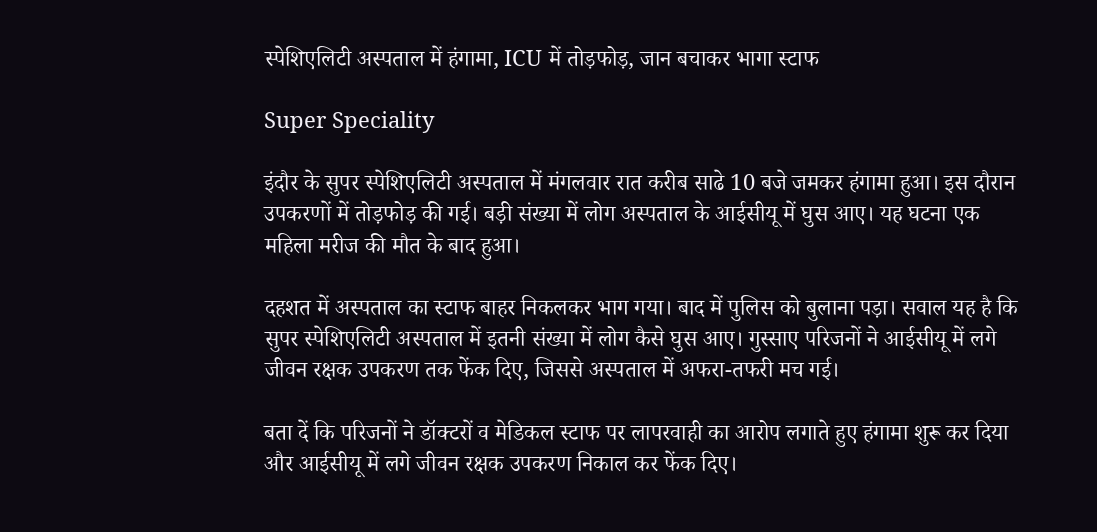स्पेशिएलिटी अस्पताल में हंगामा, ICU में तोड़फोड़, जान बचाकर भागा स्टाफ

Super Speciality

इंदौर के सुपर स्पेशिएलिटी अस्पताल में मंगलवार रात करीब साढे 10 बजे जमकर हंगामा हुआ। इस दौरान उपकरणों में तोड़फोड़ की गई। बड़ी संख्या में लोग अस्पताल के आईसीयू में घुस आए। यह घटना एक महिला मरीज की मौत के बाद हुआ।

दहशत में अस्पताल का स्टाफ बाहर निकलकर भाग गया। बाद में पुलिस को बुलाना पड़ा। सवाल यह है कि सुपर स्पेशिएलिटी अस्पताल में इतनी संख्या में लोग कैसे घुस आए। गुस्साए परिजनों ने आईसीयू में लगे जीवन रक्षक उपकरण तक फेंक दिए, जिससे अस्पताल में अफरा-तफरी मच गई।

बता दें कि परिजनों ने डॉक्टरों व मेडिकल स्टाफ पर लापरवाही का आरोप लगाते हुए हंगामा शुरू कर दिया और आईसीयू में लगे जीवन रक्षक उपकरण निकाल कर फेंक दिए।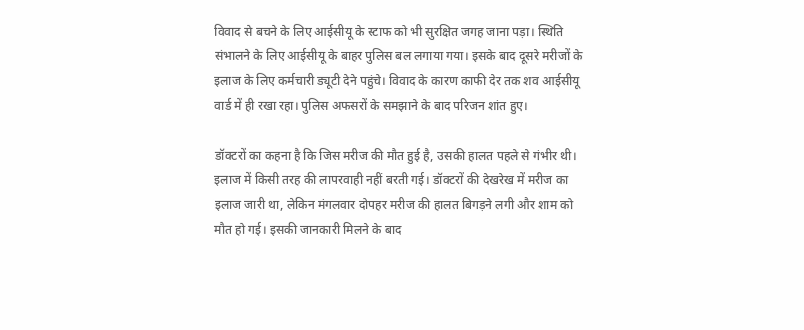विवाद से बचने के लिए आईसीयू के स्टाफ को भी सुरक्षित जगह जाना पड़ा। स्थिति संभालने के लिए आईसीयू के बाहर पुलिस बल लगाया गया। इसके बाद दूसरे मरीजों के इलाज के लिए कर्मचारी ड्यूटी देने पहुंचे। विवाद के कारण काफी देर तक शव आईसीयू वार्ड में ही रखा रहा। पुलिस अफसरों के समझाने के बाद परिजन शांत हुए।

डॉक्टरों का कहना है कि जिस मरीज की मौत हुई है, उसकी हालत पहले से गंभीर थी। इलाज में किसी तरह की लापरवाही नहीं बरती गई। डॉक्टरों की देखरेख में मरीज का इलाज जारी था, लेकिन मंगलवार दोपहर मरीज की हालत बिगड़ने लगी और शाम को मौत हो गई। इसकी जानकारी मिलने के बाद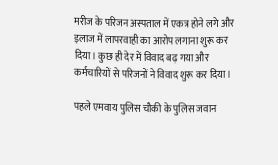मरीज के परिजन अस्पताल में एकत्र होने लगे और इलाज में लापरवाही का आरोप लगाना शुरू कर दिया। कुछ ही देर में विवाद बढ़ गया और कर्मचारियों से परिजनों ने विवाद शुरू कर दिया।

पहले एमवाय पुलिस चौकी के पुलिस जवान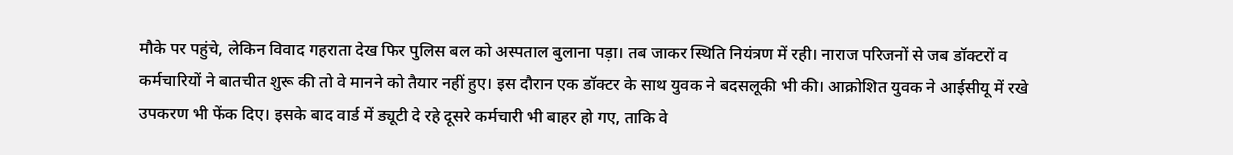मौके पर पहुंचे, लेकिन विवाद गहराता देख फिर पुलिस बल को अस्पताल बुलाना पड़ा। तब जाकर स्थिति नियंत्रण में रही। नाराज परिजनों से जब डॉक्टरों व कर्मचारियों ने बातचीत शुरू की तो वे मानने को तैयार नहीं हुए। इस दौरान एक डॉक्टर के साथ युवक ने बदसलूकी भी की। आक्रोशित युवक ने आईसीयू में रखे उपकरण भी फेंक दिए। इसके बाद वार्ड में ड्यूटी दे रहे दूसरे कर्मचारी भी बाहर हो गए, ताकि वे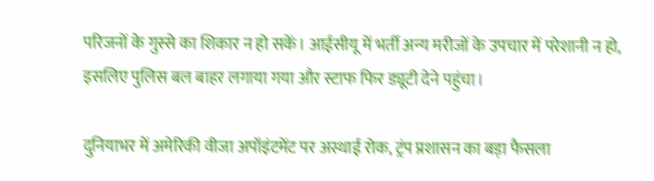परिजनों के गुस्से का शिकार न हो सकें। आईसीयू में भर्ती अन्य मरीजों के उपचार में परेशानी न हो, इसलिए पुलिस बल बाहर लगाया गया और स्टाफ फिर ड्यूटी देने पहुंचा।

दुनियाभर में अमेरिकी वीजा अपॉइंटमेंट पर अस्थाई रोक, ट्रंप प्रशासन का बड़ा फैसला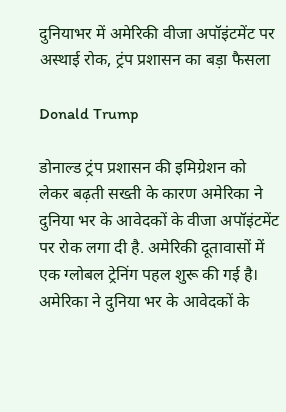दुनियाभर में अमेरिकी वीजा अपॉइंटमेंट पर अस्थाई रोक, ट्रंप प्रशासन का बड़ा फैसला

Donald Trump

डोनाल्ड ट्रंप प्रशासन की इमिग्रेशन को लेकर बढ़ती सख्ती के कारण अमेरिका ने दुनिया भर के आवेदकों के वीजा अपॉइंटमेंट पर रोक लगा दी है. अमेरिकी दूतावासों में एक ग्लोबल ट्रेनिंग पहल शुरू की गई है। अमेरिका ने दुनिया भर के आवेदकों के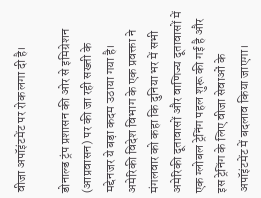वीजा अपॉइंटमेंट पर रोक लगा दी है।

डोनाल्ड ट्रंप प्रशासन की ओर से इमिग्रेशन (आप्रवासन) पर की जा रही सख्ती के मद्देनजर ये बड़ा कदम उठाया गया है। अमेरिकी विदेश विभाग के एक प्रवक्ता ने मंगलवार को कहा कि दुनिया भर में सभी अमेरिकी दूतावासों और वाणिज्य दूतावासों में एक ग्लोबल ट्रेनिंग पहल शुरू की गई है और इस ट्रेनिंग के लिए वीजा सेवाओं के अपॉइंटमेंट में बदलाव किया जाएगा।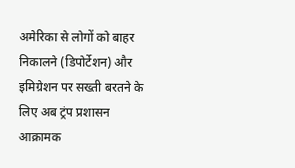अमेरिका से लोगों को बाहर निकालने (डिपोर्टेशन) और इमिग्रेशन पर सख्ती बरतने के लिए अब ट्रंप प्रशासन आक्रामक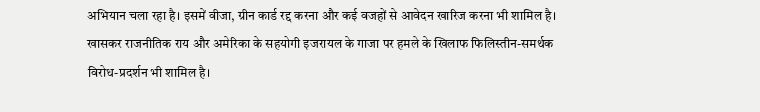अभियान चला रहा है। इसमें वीजा, ग्रीन कार्ड रद्द करना और कई वजहों से आवेदन खारिज करना भी शामिल है। खासकर राजनीतिक राय और अमेरिका के सहयोगी इजरायल के गाजा पर हमले के खिलाफ फिलिस्तीन-समर्थक विरोध-प्रदर्शन भी शामिल है।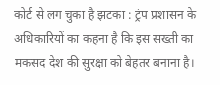कोर्ट से लग चुका है झटका : ट्रंप प्रशासन के अधिकारियों का कहना है कि इस सख्ती का मकसद देश की सुरक्षा को बेहतर बनाना है।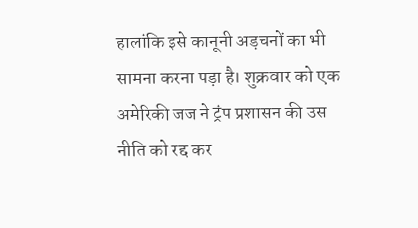हालांकि इसे कानूनी अड़चनों का भी सामना करना पड़ा है। शुक्रवार को एक अमेरिकी जज ने ट्रंप प्रशासन की उस नीति को रद्द कर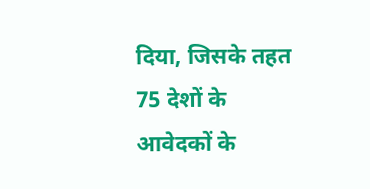दिया, जिसके तहत 75 देशों के आवेदकों के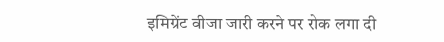इमिग्रेंट वीजा जारी करने पर रोक लगा दी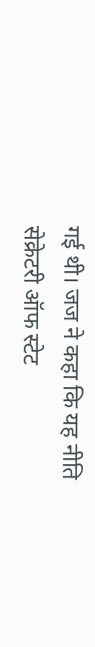गई थी। जज ने कहा कि यह नीति सेक्रेटरी ऑफ स्टेट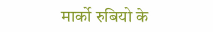मार्को रुबियो के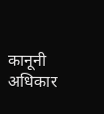कानूनी अधिकार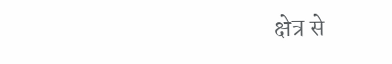क्षेत्र से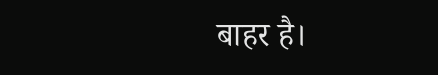बाहर है।